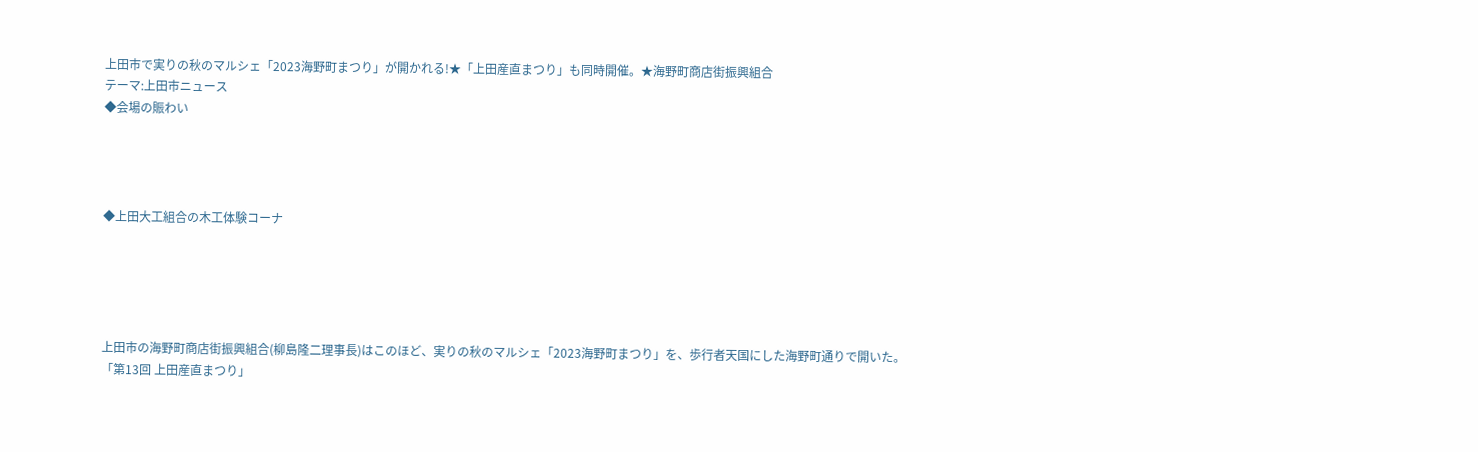上田市で実りの秋のマルシェ「2023海野町まつり」が開かれる!★「上田産直まつり」も同時開催。★海野町商店街振興組合
テーマ:上田市ニュース
◆会場の賑わい




◆上田大工組合の木工体験コーナ





上田市の海野町商店街振興組合(柳島隆二理事長)はこのほど、実りの秋のマルシェ「2023海野町まつり」を、歩行者天国にした海野町通りで開いた。
「第13回 上田産直まつり」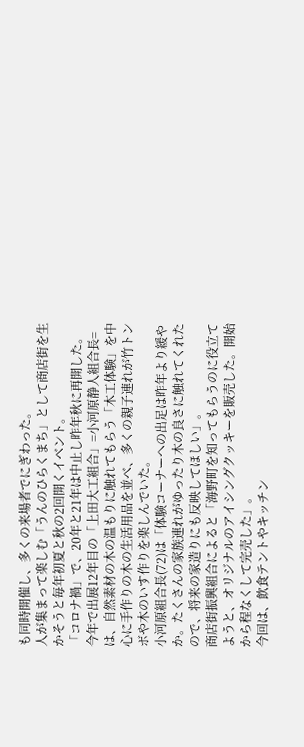も同時開催し、多くの来場者でにぎわった。
人が集まって楽しむ「うんのひらくまち」として商店街を生かそうと毎年初夏と秋の2回開くイベント。
「コロナ禍」で、20年と21年は中止し昨年秋に再開した。
今年で出展12年目の「上田大工組合」=小河原静人組合長=は、自然素材の木の温もりに触れてもらう「木工体験」を中心に手作りの木の生活用品を並べ、多くの親子連れが竹トンボや木のいす作りを楽しんでいた。
小河原組合長(72)は「体験コーナーへの出足は昨年より緩やか。たくさんの家族連れがゆったり木の良さに触れてくれたので、将来の家造りにも反映してほしい」。
商店街振興組合によると「海野町を知ってもらうのに役立てようと、オリジナルのアイシングクッキーを販売した。開始から程なくして完売した」。
今回は、飲食テントやキッチン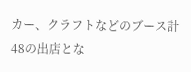カー、クラフトなどのブース計48の出店とな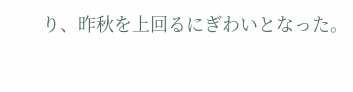り、昨秋を上回るにぎわいとなった。